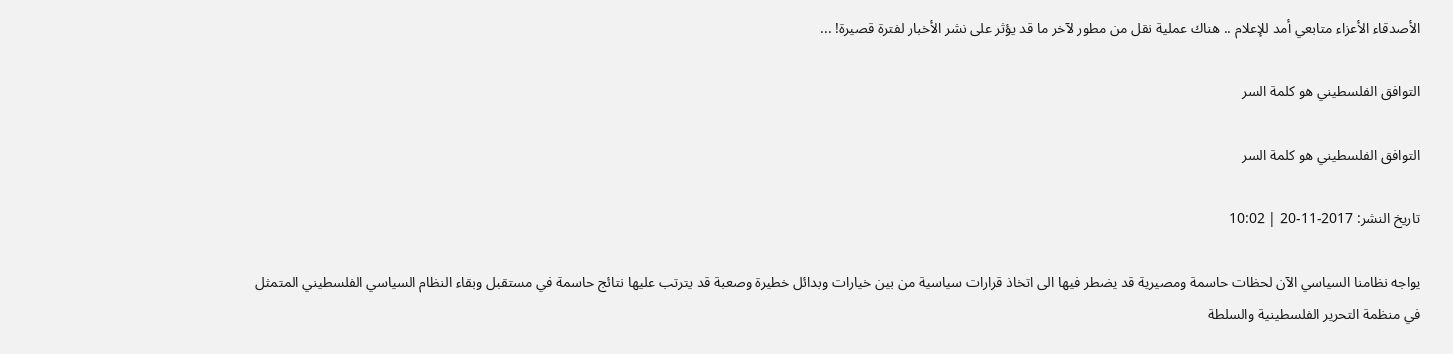الأصدقاء الأعزاء متابعي أمد للإعلام .. هناك عملية نقل من مطور لآخر ما قد يؤثر على نشر الأخبار لفترة قصيرة! ...

التوافق الفلسطيني هو كلمة السر

التوافق الفلسطيني هو كلمة السر

تاريخ النشر: 2017-11-20 | 10:02

يواجه نظامنا السياسي الآن لحظات حاسمة ومصيرية قد يضطر فيها الى اتخاذ قرارات سياسية من بين خيارات وبدائل خطيرة وصعبة قد يترتب عليها نتائج حاسمة في مستقبل وبقاء النظام السياسي الفلسطيني المتمثل في منظمة التحرير الفلسطينية والسلطة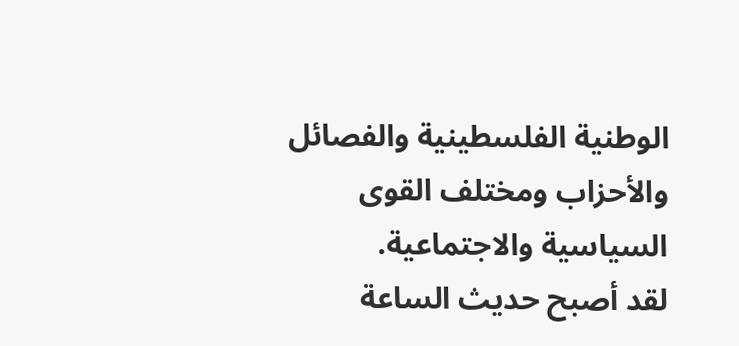الوطنية الفلسطينية والفصائل والأحزاب ومختلف القوى السياسية والاجتماعية.
لقد أصبح حديث الساعة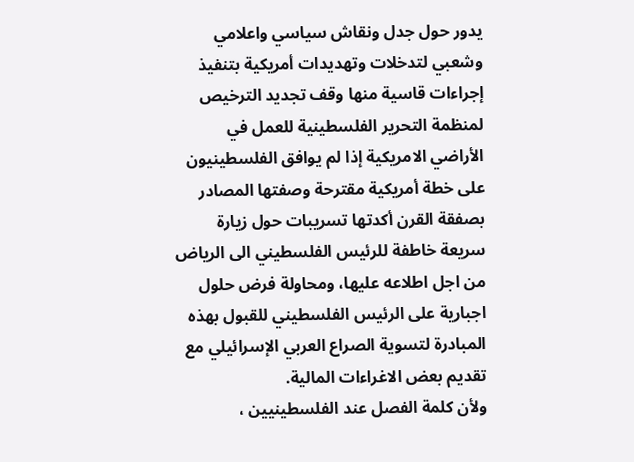يدور حول جدل ونقاش سياسي واعلامي وشعبي لتدخلات وتهديدات أمريكية بتنفيذ إجراءات قاسية منها وقف تجديد الترخيص لمنظمة التحرير الفلسطينية للعمل في الأراضي الامريكية إذا لم يوافق الفلسطينيون على خطة أمريكية مقترحة وصفتها المصادر بصفقة القرن أكدتها تسريبات حول زيارة سريعة خاطفة للرئيس الفلسطيني الى الرياض من اجل اطلاعه عليها، ومحاولة فرض حلول اجبارية على الرئيس الفلسطيني للقبول بهذه المبادرة لتسوية الصراع العربي الإسرائيلي مع تقديم بعض الاغراءات المالية.
ولأن كلمة الفصل عند الفلسطينيين ،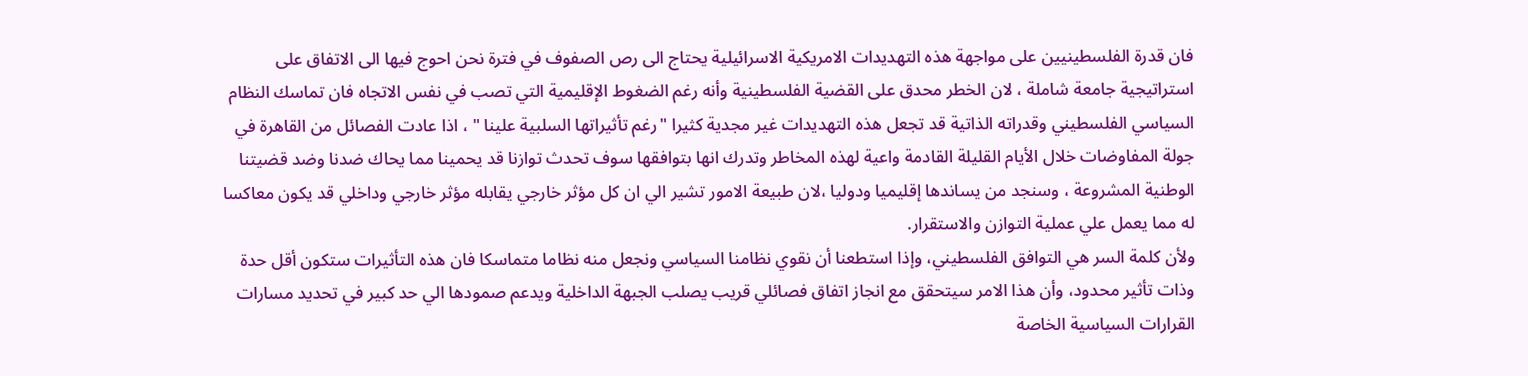فان قدرة الفلسطينيين على مواجهة هذه التهديدات الامريكية الاسرائيلية يحتاج الى رص الصفوف في فترة نحن احوج فيها الى الاتفاق على استراتيجية جامعة شاملة ، لان الخطر محدق على القضية الفلسطينية وأنه رغم الضغوط الإقليمية التي تصب في نفس الاتجاه فان تماسك النظام السياسي الفلسطيني وقدراته الذاتية قد تجعل هذه التهديدات غير مجدية كثيرا "رغم تأثيراتها السلبية علينا " ، اذا عادت الفصائل من القاهرة في جولة المفاوضات خلال الأيام القليلة القادمة واعية لهذه المخاطر وتدرك انها بتوافقها سوف تحدث توازنا قد يحمينا مما يحاك ضدنا وضد قضيتنا الوطنية المشروعة ، وسنجد من يساندها إقليميا ودوليا ،لان طبيعة الامور تشير الي ان كل مؤثر خارجي يقابله مؤثر خارجي وداخلي قد يكون معاكسا له مما يعمل علي عملية التوازن والاستقرار.
ولأن كلمة السر هي التوافق الفلسطيني، وإذا استطعنا أن نقوي نظامنا السياسي ونجعل منه نظاما متماسكا فان هذه التأثيرات ستكون أقل حدة وذات تأثير محدود، وأن هذا الامر سيتحقق مع انجاز اتفاق فصائلي قريب يصلب الجبهة الداخلية ويدعم صمودها الي حد كبير في تحديد مسارات القرارات السياسية الخاصة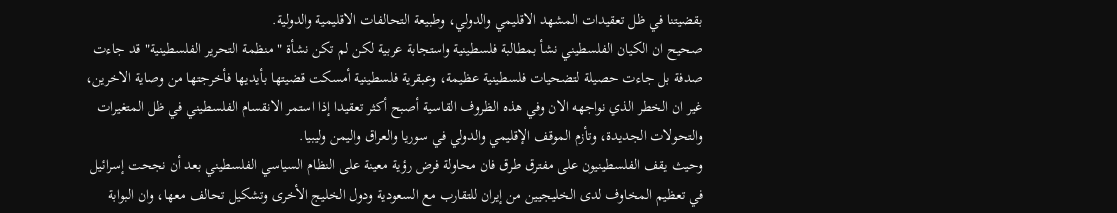بقضيتنا في ظل تعقيدات المشهد الاقليمي والدولي، وطبيعة التحالفات الاقليمية والدولية.
صحيح ان الكيان الفلسطيني نشأ بمطالبة فلسطينية واستجابة عربية لكن لم تكن نشأة " منظمة التحرير الفلسطينية" قد جاءت صدفة بل جاءت حصيلة لتضحيات فلسطينية عظيمة، وعبقرية فلسطينية أمسكت قضيتها بأيديها فأخرجتها من وصاية الاخرين، غير ان الخطر الذي نواجهه الان وفي هذه الظروف القاسية أصبح أكثر تعقيدا إذا استمر الانقسام الفلسطيني في ظل المتغيرات والتحولات الجديدة، وتأزم الموقف الإقليمي والدولي في سوريا والعراق واليمن وليبيا.
وحيث يقف الفلسطينيون على مفترق طرق فان محاولة فرض رؤية معينة على النظام السياسي الفلسطيني بعد أن نجحت إسرائيل في تعظيم المخاوف لدى الخليجيين من إيران للتقارب مع السعودية ودول الخليج الأخرى وتشكيل تحالف معها، وان البوابة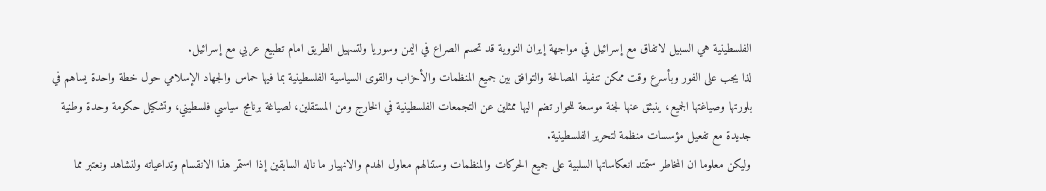الفلسطينية هي السبيل لاتفاق مع إسرائيل في مواجهة إيران النووية قد تحسم الصراع في اليمن وسوريا ولتسهيل الطريق امام تطبيع عربي مع إسرائيل.
لذا يجب على الفور وبأسرع وقت ممكن تنفيذ المصالحة والتوافق بين جميع المنظمات والأحزاب والقوى السياسية الفلسطينية بما فيها حماس والجهاد الإسلامي حول خطة واحدة يساهم في بلورتها وصياغتها الجميع، ينبثق عنها لجنة موسعة للحوار تضم اليها ممثلين عن التجمعات الفلسطينية في الخارج ومن المستقلين، لصياغة برنامج سياسي فلسطيني، وتشكيل حكومة وحدة وطنية جديدة مع تفعيل مؤسسات منظمة لتحرير الفلسطينية.
وليكن معلوما ان المخاطر ستمتد انعكاساتها السلبية على جميع الحركات والمنظمات وستنالهم معاول الهدم والانهيار ما ناله السابقين إذا استمر هذا الانقسام وتداعياته ولنشاهد ونعتبر مما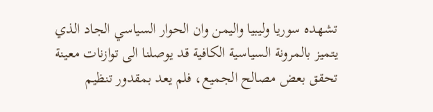تشهده سوريا وليبيا واليمن وان الحوار السياسي الجاد الذي يتميز بالمرونة السياسية الكافية قد يوصلنا الى توازنات معينة تحقق بعض مصالح الجميع، فلم يعد بمقدور تنظيم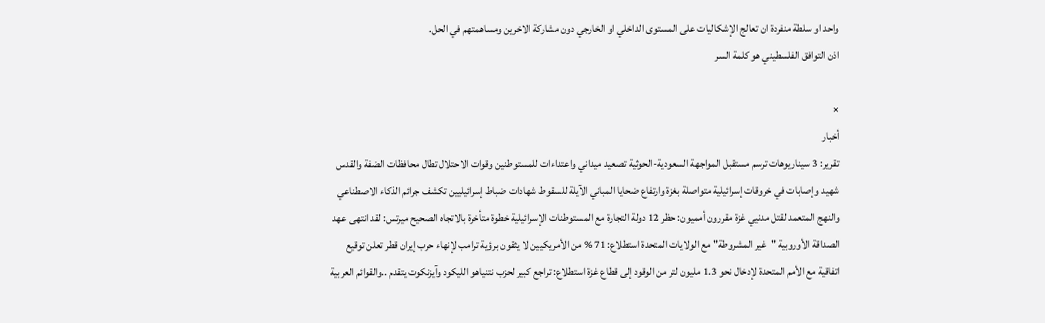واحد او سلطة منفردة ان تعالج الإشكاليات على المستوى الداخلي او الخارجي دون مشاركة الاخرين ومساهمتهم في الحل.
اذن التوافق الفلسطيني هو كلمة السر

×
أخبار
تقرير: 3 سيناريوهات ترسم مستقبل المواجهة السعودية-الحوثية تصعيد ميداني واعتداءات للمستوطنين وقوات الاحتلال تطال محافظات الضفة والقدس شهيد وإصابات في خروقات إسرائيلية متواصلة بغزة وارتفاع ضحايا المباني الآيلة للسقوط شهادات ضباط إسرائيليين تكشف جرائم الذكاء الاصطناعي والنهج المتعمد لقتل مدنيي غزة مقررون أمميون: حظر 12 دولة التجارة مع المستوطنات الإسرائيلية خطوة متأخرة بالاتجاه الصحيح ميرتس: لقد انتهى عهد الصداقة الأوروبية "غير المشروطة" مع الولايات المتحدة استطلاع: 71 % من الأمريكيين لا يثقون برؤية ترامب لإنهاء حرب إيران قطر تعلن توقيع اتفاقية مع الأمم المتحدة لإدخال نحو 1.3 مليون لتر من الوقود إلى قطاع غزة استطلاع: تراجع كبير لحزب نتنياهو الليكود وآيزنكوت يتقدم ..والقوائم العربية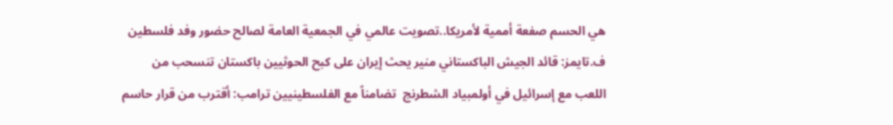هي الحسم صفعة أممية لأمريكا..تصويت عالمي في الجمعية العامة لصالح حضور وفد فلسطين ف.تايمز: قائد الجيش الباكستاني منير يحث إيران على كبح الحوثيين باكستان تنسحب من اللعب مع إسرائيل في أولمبياد الشطرنج  تضامناً مع الفلسطينيين ترامب: أقترب من قرار حاسم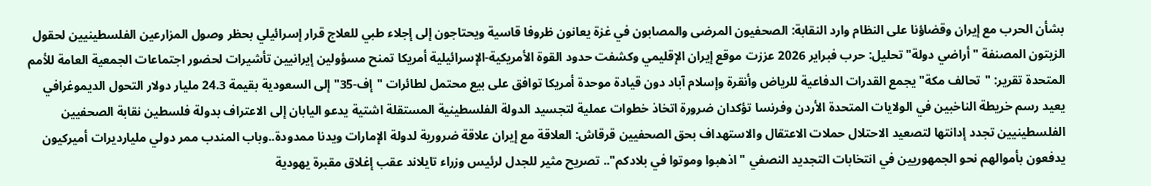بشأن الحرب مع إيران وقضاؤنا على النظام وارد النقابة: الصحفيون المرضى والمصابون في غزة يعانون ظروفا قاسية ويحتاجون إلى إجلاء طبي للعلاج قرار إسرائيلي بحظر وصول المزارعين الفلسطينيين لحقول الزيتون المصنفة "أراضي دولة" تحليل: حرب فبراير 2026 عززت موقع إيران الإقليمي وكشفت حدود القوة الأمريكية-الإسرائيلية أمريكا تمنح مسؤولين إيرانيين تأشيرات لحضور اجتماعات الجمعية العامة للأمم المتحدة تقرير: "تحالف مكة" يجمع القدرات الدفاعية للرياض وأنقرة وإسلام آباد دون قيادة موحدة أمريكا توافق على بيع محتمل لطائرات "إف-35" إلى السعودية بقيمة 24.3 مليار دولار التحول الديموغرافي يعيد رسم خريطة الناخبين في الولايات المتحدة الأردن وفرنسا تؤكدان ضرورة اتخاذ خطوات عملية لتجسيد الدولة الفلسطينية المستقلة اشتية يدعو اليابان إلى الاعتراف بدولة فلسطين نقابة الصحفيين الفلسطينيين تجدد إدانتها لتصعيد الاحتلال حملات الاعتقال والاستهداف بحق الصحفيين قرقاش: العلاقة مع إيران علاقة ضرورية لدولة الإمارات ويدنا ممدودة..وباب المندب ممر دولي مليارديرات أميركيون يدفعون بأموالهم نحو الجمهوريين في انتخابات التجديد النصفي "اذهبوا وموتوا في بلادكم".. تصريح مثير للجدل لرئيس وزراء تايلاند عقب إغلاق مقبرة يهودية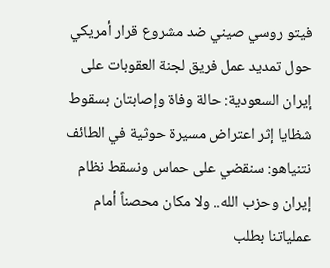فيتو روسي صيني ضد مشروع قرار أمريكي حول تمديد عمل فريق لجنة العقوبات على إيران السعودية: حالة وفاة وإصابتان بسقوط شظايا إثر اعتراض مسيرة حوثية في الطائف نتنياهو: سنقضي على حماس ونسقط نظام إيران وحزب الله.. ولا مكان محصناً أمام عملياتنا بطلب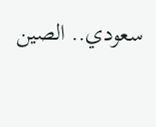سعودي.. الصين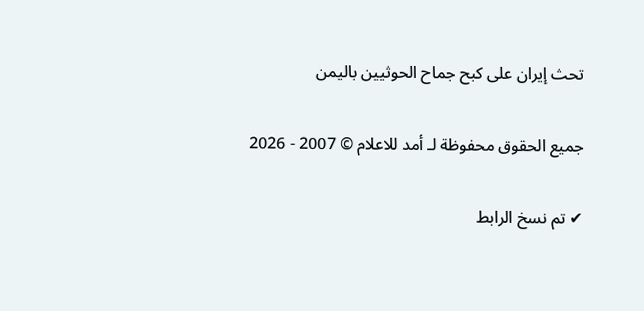تحث إيران على كبح جماح الحوثيين باليمن

جميع الحقوق محفوظة لـ أمد للاعلام © 2007 - 2026

✔ تم نسخ الرابط